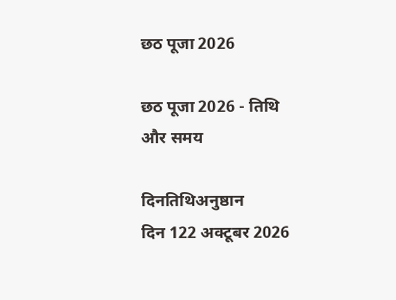छठ पूजा 2026

छठ पूजा 2026 - तिथि और समय

दिनतिथिअनुष्ठान
दिन 122 अक्टूबर 2026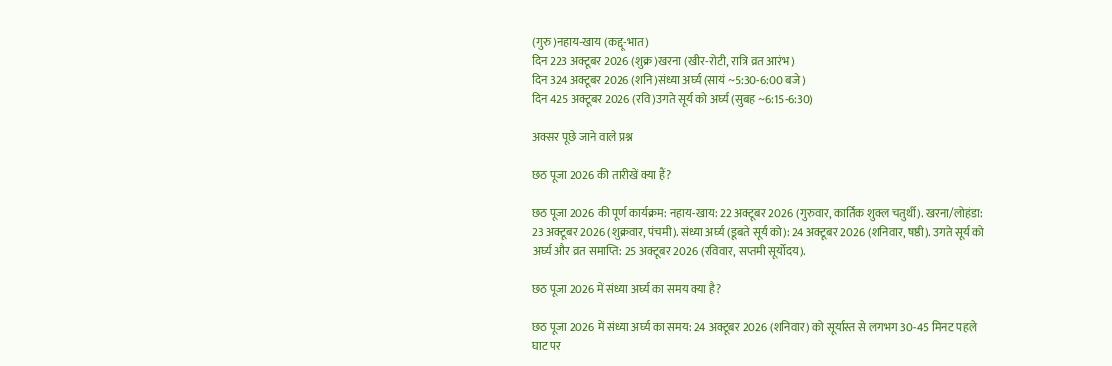(गुरु)नहाय-खाय (कद्दू-भात)
दिन 223 अक्टूबर 2026 (शुक्र)खरना (खीर-रोटी, रात्रि व्रत आरंभ)
दिन 324 अक्टूबर 2026 (शनि)संध्या अर्घ्य (सायं ~5:30-6:00 बजे)
दिन 425 अक्टूबर 2026 (रवि)उगते सूर्य को अर्घ्य (सुबह ~6:15-6:30)

अक्सर पूछे जाने वाले प्रश्न

छठ पूजा 2026 की तारीखें क्या हैं?

छठ पूजा 2026 की पूर्ण कार्यक्रम: नहाय-खाय: 22 अक्टूबर 2026 (गुरुवार, कार्तिक शुक्ल चतुर्थी). खरना/लोहंडा: 23 अक्टूबर 2026 (शुक्रवार, पंचमी). संध्या अर्घ्य (डूबते सूर्य को): 24 अक्टूबर 2026 (शनिवार, षष्ठी). उगते सूर्य को अर्घ्य और व्रत समाप्ति: 25 अक्टूबर 2026 (रविवार, सप्तमी सूर्योदय).

छठ पूजा 2026 में संध्या अर्घ्य का समय क्या है?

छठ पूजा 2026 में संध्या अर्घ्य का समय: 24 अक्टूबर 2026 (शनिवार) को सूर्यास्त से लगभग 30-45 मिनट पहले घाट पर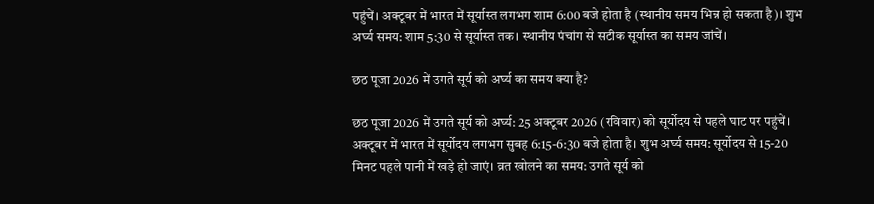पहुंचें। अक्टूबर में भारत में सूर्यास्त लगभग शाम 6:00 बजे होता है (स्थानीय समय भिन्न हो सकता है)। शुभ अर्घ्य समय: शाम 5:30 से सूर्यास्त तक। स्थानीय पंचांग से सटीक सूर्यास्त का समय जांचें।

छठ पूजा 2026 में उगते सूर्य को अर्घ्य का समय क्या है?

छठ पूजा 2026 में उगते सूर्य को अर्घ्य: 25 अक्टूबर 2026 (रविवार) को सूर्योदय से पहले घाट पर पहुंचें। अक्टूबर में भारत में सूर्योदय लगभग सुबह 6:15-6:30 बजे होता है। शुभ अर्घ्य समय: सूर्योदय से 15-20 मिनट पहले पानी में खड़े हो जाएं। व्रत खोलने का समय: उगते सूर्य को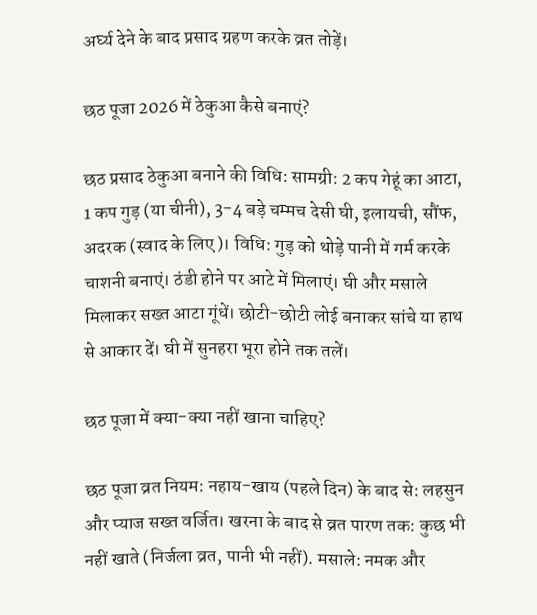अर्घ्य देने के बाद प्रसाद ग्रहण करके व्रत तोड़ें।

छठ पूजा 2026 में ठेकुआ कैसे बनाएं?

छठ प्रसाद ठेकुआ बनाने की विधि: सामग्री: 2 कप गेहूं का आटा, 1 कप गुड़ (या चीनी), 3-4 बड़े चम्मच देसी घी, इलायची, सौंफ, अदरक (स्वाद के लिए)। विधि: गुड़ को थोड़े पानी में गर्म करके चाशनी बनाएं। ठंडी होने पर आटे में मिलाएं। घी और मसाले मिलाकर सख्त आटा गूंधें। छोटी-छोटी लोई बनाकर सांचे या हाथ से आकार दें। घी में सुनहरा भूरा होने तक तलें।

छठ पूजा में क्या-क्या नहीं खाना चाहिए?

छठ पूजा व्रत नियम: नहाय-खाय (पहले दिन) के बाद से: लहसुन और प्याज सख्त वर्जित। खरना के बाद से व्रत पारण तक: कुछ भी नहीं खाते (निर्जला व्रत, पानी भी नहीं). मसाले: नमक और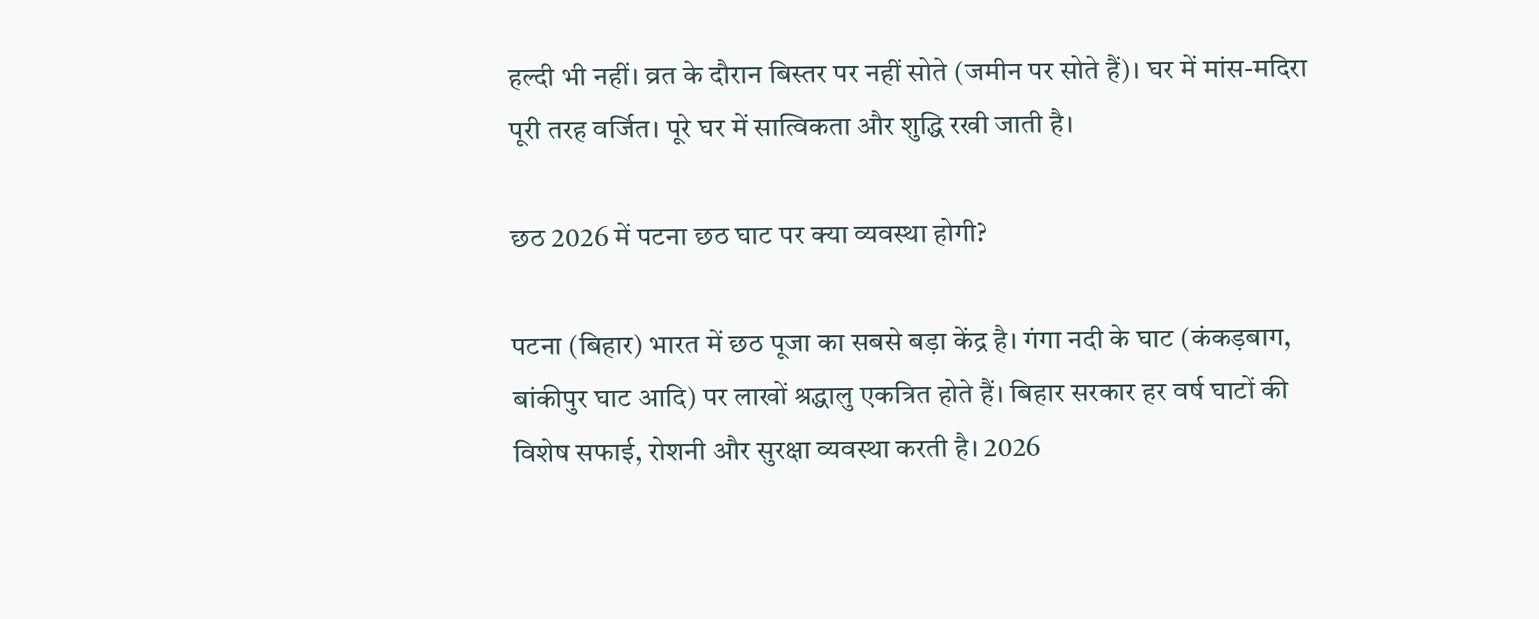हल्दी भी नहीं। व्रत के दौरान बिस्तर पर नहीं सोते (जमीन पर सोते हैं)। घर में मांस-मदिरा पूरी तरह वर्जित। पूरे घर में सात्विकता और शुद्धि रखी जाती है।

छठ 2026 में पटना छठ घाट पर क्या व्यवस्था होगी?

पटना (बिहार) भारत में छठ पूजा का सबसे बड़ा केंद्र है। गंगा नदी के घाट (कंकड़बाग, बांकीपुर घाट आदि) पर लाखों श्रद्धालु एकत्रित होते हैं। बिहार सरकार हर वर्ष घाटों की विशेष सफाई, रोशनी और सुरक्षा व्यवस्था करती है। 2026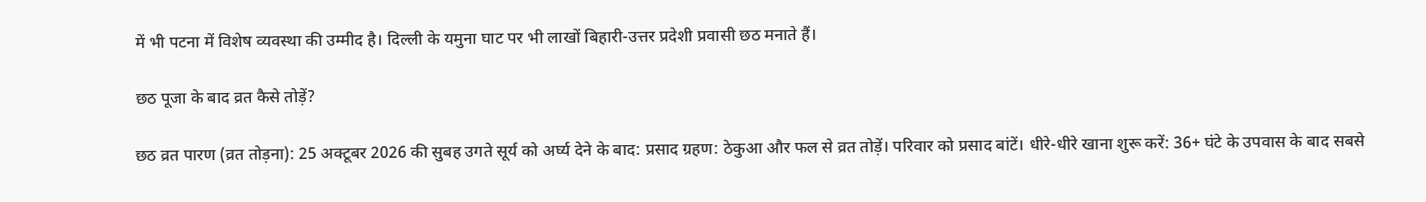में भी पटना में विशेष व्यवस्था की उम्मीद है। दिल्ली के यमुना घाट पर भी लाखों बिहारी-उत्तर प्रदेशी प्रवासी छठ मनाते हैं।

छठ पूजा के बाद व्रत कैसे तोड़ें?

छठ व्रत पारण (व्रत तोड़ना): 25 अक्टूबर 2026 की सुबह उगते सूर्य को अर्घ्य देने के बाद: प्रसाद ग्रहण: ठेकुआ और फल से व्रत तोड़ें। परिवार को प्रसाद बांटें। धीरे-धीरे खाना शुरू करें: 36+ घंटे के उपवास के बाद सबसे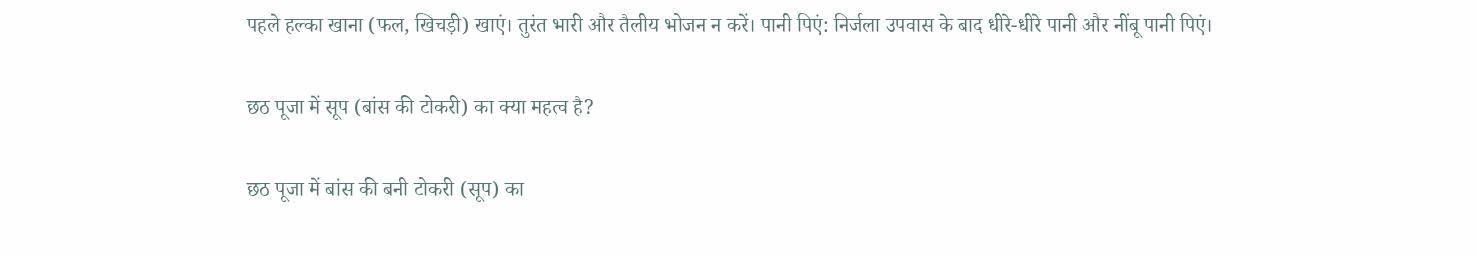पहले हल्का खाना (फल, खिचड़ी) खाएं। तुरंत भारी और तैलीय भोजन न करें। पानी पिएं: निर्जला उपवास के बाद धीरे-धीरे पानी और नींबू पानी पिएं।

छठ पूजा में सूप (बांस की टोकरी) का क्या महत्व है?

छठ पूजा में बांस की बनी टोकरी (सूप) का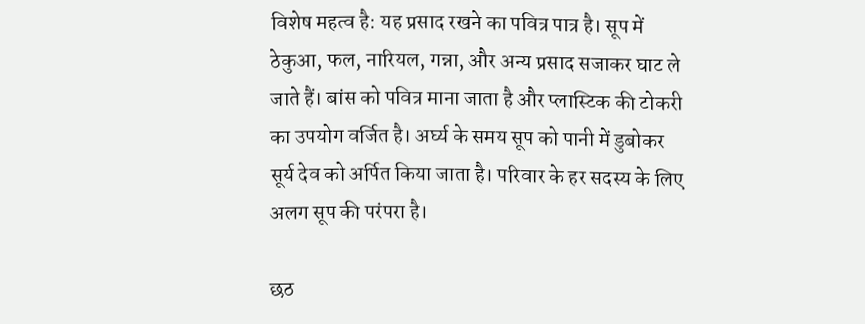विशेष महत्व है: यह प्रसाद रखने का पवित्र पात्र है। सूप में ठेकुआ, फल, नारियल, गन्ना, और अन्य प्रसाद सजाकर घाट ले जाते हैं। बांस को पवित्र माना जाता है और प्लास्टिक की टोकरी का उपयोग वर्जित है। अर्घ्य के समय सूप को पानी में डुबोकर सूर्य देव को अर्पित किया जाता है। परिवार के हर सदस्य के लिए अलग सूप की परंपरा है।

छठ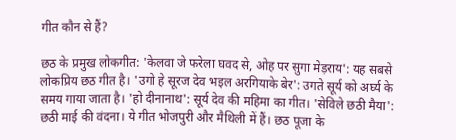गीत कौन से हैं?

छठ के प्रमुख लोकगीत: 'केलवा जे फरेला घवद से, ओह पर सुगा मेड़राय': यह सबसे लोकप्रिय छठ गीत है। 'उगो हे सूरज देव भइल अरगियाके बेर': उगते सूर्य को अर्घ्य के समय गाया जाता है। 'हो दीनानाथ': सूर्य देव की महिमा का गीत। 'सेविले छठी मैया': छठी माई की वंदना। ये गीत भोजपुरी और मैथिली में हैं। छठ पूजा के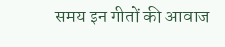समय इन गीतों की आवाज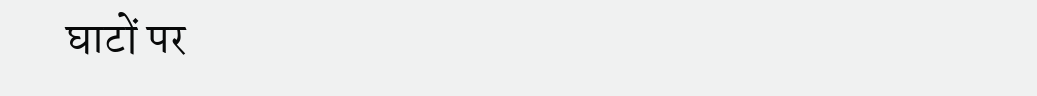घाटों पर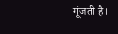गूंजती है।